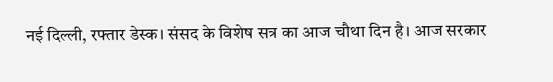नई दिल्ली, रफ्तार डेस्क। संसद के विशेष सत्र का आज चौथा दिन है। आज सरकार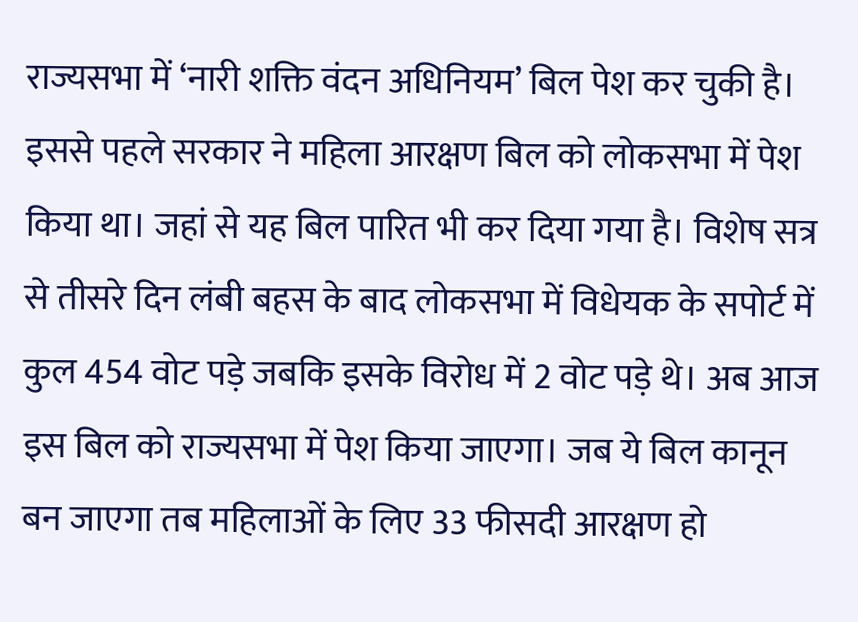राज्यसभा में ‘नारी शक्ति वंदन अधिनियम’ बिल पेश कर चुकी है। इससे पहले सरकार ने महिला आरक्षण बिल को लोकसभा में पेश किया था। जहां से यह बिल पारित भी कर दिया गया है। विशेष सत्र से तीसरे दिन लंबी बहस के बाद लोकसभा में विधेयक के सपोर्ट में कुल 454 वोट पड़े जबकि इसके विरोध में 2 वोट पड़े थे। अब आज इस बिल को राज्यसभा में पेश किया जाएगा। जब ये बिल कानून बन जाएगा तब महिलाओं के लिए 33 फीसदी आरक्षण हो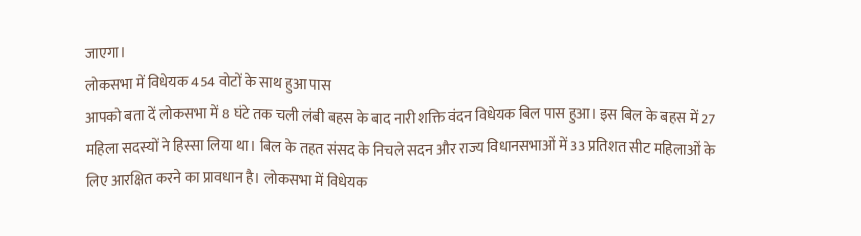जाएगा।
लोकसभा में विधेयक 454 वोटों के साथ हुआ पास
आपको बता दें लोकसभा में 8 घंटे तक चली लंबी बहस के बाद नारी शक्ति वंदन विधेयक बिल पास हुआ। इस बिल के बहस में 27 महिला सदस्यों ने हिस्सा लिया था। बिल के तहत संसद के निचले सदन और राज्य विधानसभाओं में 33 प्रतिशत सीट महिलाओं के लिए आरक्षित करने का प्रावधान है। लोकसभा में विधेयक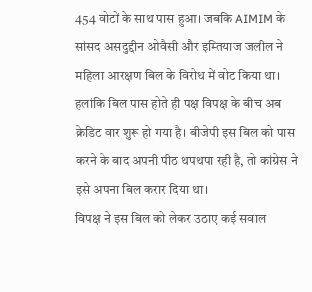454 वोटों के साथ पास हुआ। जबकि AIMIM के सांसद असदुद्दीन ओवैसी और इम्तियाज जलील ने महिला आरक्षण बिल के विरोध में वोट किया था। हलांकि बिल पास होते ही पक्ष विपक्ष के बीच अब क्रेडिट वार शुरू हो गया है। बीजेपी इस बिल को पास करने के बाद अपनी पीठ थपथपा रही है, तो कांग्रेस ने इसे अपना बिल करार दिया था।
विपक्ष ने इस बिल को लेकर उठाए कई सवाल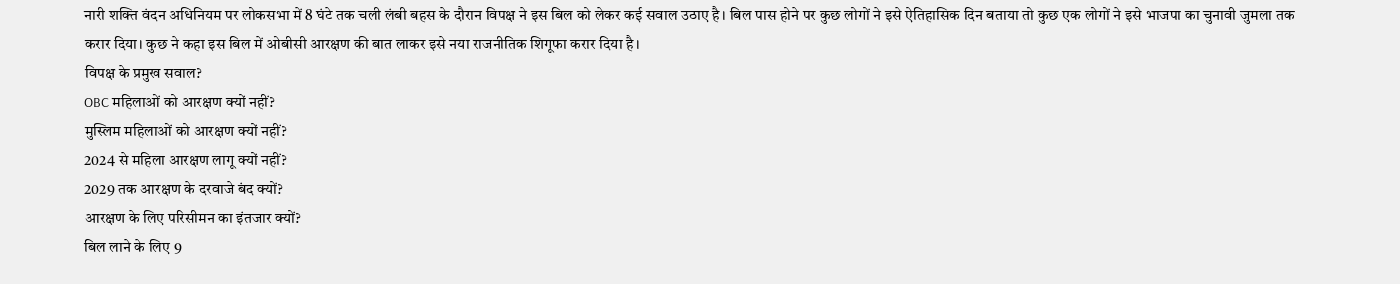नारी शक्ति वंदन अधिनियम पर लोकसभा में 8 घंटे तक चली लंबी बहस के दौरान विपक्ष ने इस बिल को लेकर कई सवाल उठाए है। बिल पास होने पर कुछ लोगों ने इसे ऐतिहासिक दिन बताया तो कुछ एक लोगों ने इसे भाजपा का चुनावी जुमला तक करार दिया। कुछ ने कहा इस बिल में ओबीसी आरक्षण की बात लाकर इसे नया राजनीतिक शिगूफा करार दिया है।
विपक्ष के प्रमुख सवाल?
OBC महिलाओं को आरक्षण क्यों नहीं?
मुस्लिम महिलाओं को आरक्षण क्यों नहीं?
2024 से महिला आरक्षण लागू क्यों नहीं?
2029 तक आरक्षण के दरवाजे बंद क्यों?
आरक्षण के लिए परिसीमन का इंतजार क्यों?
बिल लाने के लिए 9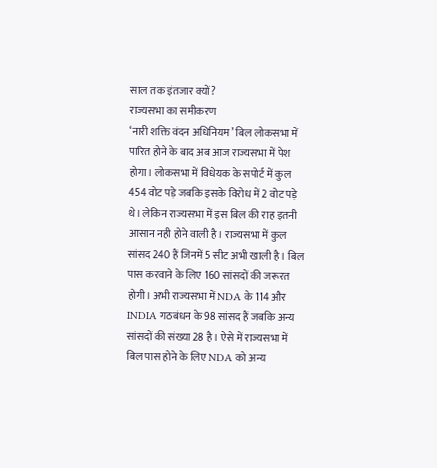साल तक इंतजार क्यों?
राज्यसभा का समीकरण
‘नारी शक्ति वंदन अधिनियम’ बिल लोकसभा में पारित होने के बाद अब आज राज्यसभा में पेश होगा। लोकसभा में विधेयक के सपोर्ट में कुल 454 वोट पड़े जबकि इसके विरोध में 2 वोट पड़े थे। लेकिन राज्यसभा में इस बिल की राह इतनी आसान नही होने वाली है। राज्यसभा में कुल सांसद 240 हैं जिनमें 5 सीट अभी खाली है। बिल पास करवाने के लिए 160 सांसदों की जरूरत होगी। अभी राज्यसभा में NDA के 114 और INDIA गठबंधन के 98 सांसद हैं जबकि अन्य सांसदों की संख्या 28 है। ऐसे में राज्यसभा में बिल पास होने के लिए NDA को अन्य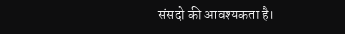संसदो की आवश्यकता है।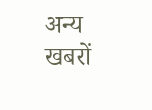अन्य खबरों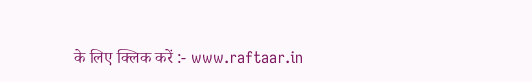के लिए क्लिक करें :- www.raftaar.in